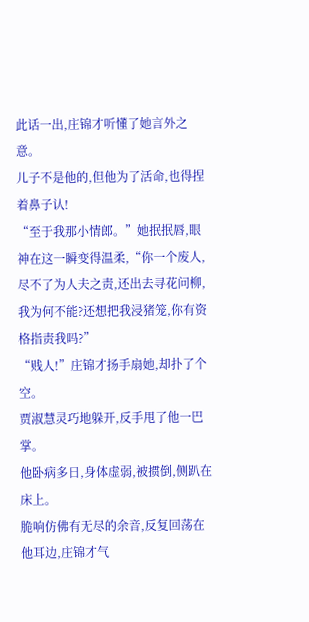此话一出,庄锦才听懂了她言外之意。
儿子不是他的,但他为了活命,也得捏着鼻子认!
“至于我那小情郎。”她抿抿唇,眼神在这一瞬变得温柔,“你一个废人,尽不了为人夫之责,还出去寻花问柳,我为何不能?还想把我浸猪笼,你有资格指责我吗?”
“贱人!”庄锦才扬手扇她,却扑了个空。
贾淑慧灵巧地躲开,反手甩了他一巴掌。
他卧病多日,身体虚弱,被掼倒,侧趴在床上。
脆响仿佛有无尽的余音,反复回荡在他耳边,庄锦才气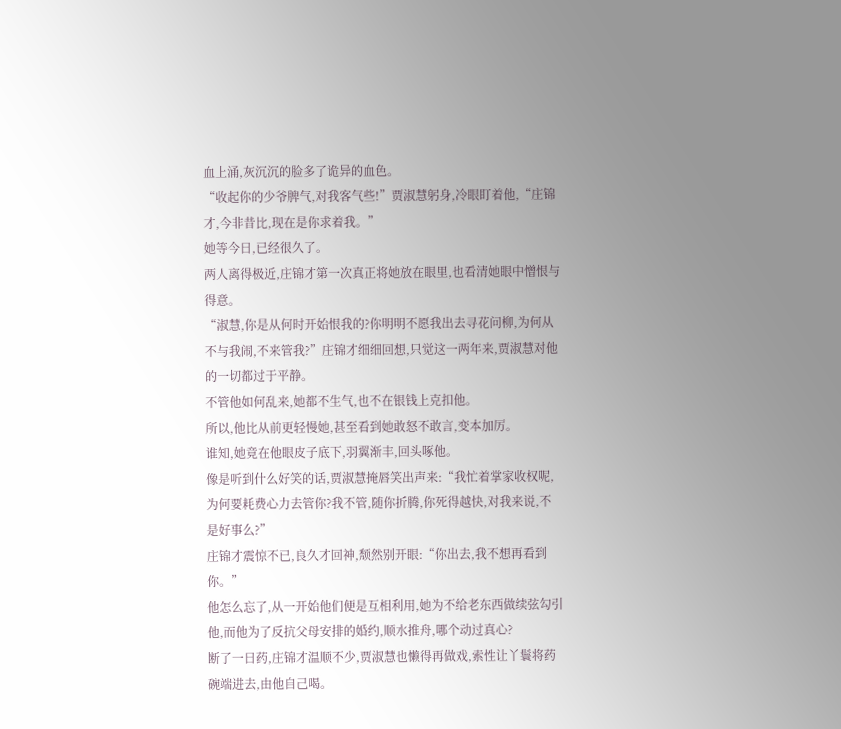血上涌,灰沉沉的脸多了诡异的血色。
“收起你的少爷脾气,对我客气些!”贾淑慧躬身,冷眼盯着他,“庄锦才,今非昔比,现在是你求着我。”
她等今日,已经很久了。
两人离得极近,庄锦才第一次真正将她放在眼里,也看清她眼中憎恨与得意。
“淑慧,你是从何时开始恨我的?你明明不愿我出去寻花问柳,为何从不与我闹,不来管我?”庄锦才细细回想,只觉这一两年来,贾淑慧对他的一切都过于平静。
不管他如何乱来,她都不生气,也不在银钱上克扣他。
所以,他比从前更轻慢她,甚至看到她敢怒不敢言,变本加厉。
谁知,她竟在他眼皮子底下,羽翼渐丰,回头啄他。
像是听到什么好笑的话,贾淑慧掩唇笑出声来:“我忙着掌家收权呢,为何要耗费心力去管你?我不管,随你折腾,你死得越快,对我来说,不是好事么?”
庄锦才震惊不已,良久才回神,颓然别开眼:“你出去,我不想再看到你。”
他怎么忘了,从一开始他们便是互相利用,她为不给老东西做续弦勾引他,而他为了反抗父母安排的婚约,顺水推舟,哪个动过真心?
断了一日药,庄锦才温顺不少,贾淑慧也懒得再做戏,索性让丫鬟将药碗端进去,由他自己喝。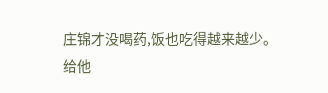庄锦才没喝药,饭也吃得越来越少。
给他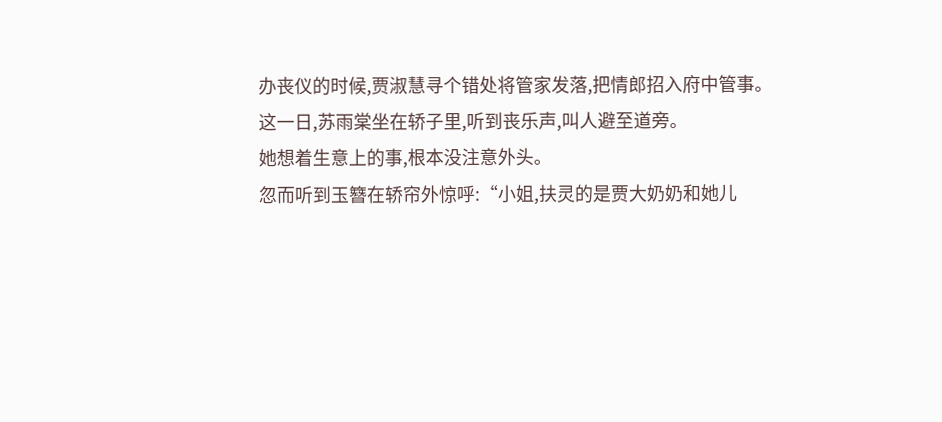办丧仪的时候,贾淑慧寻个错处将管家发落,把情郎招入府中管事。
这一日,苏雨棠坐在轿子里,听到丧乐声,叫人避至道旁。
她想着生意上的事,根本没注意外头。
忽而听到玉簪在轿帘外惊呼:“小姐,扶灵的是贾大奶奶和她儿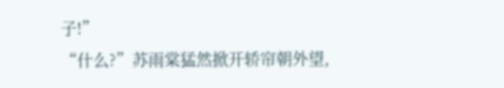子!”
“什么?”苏雨棠猛然掀开轿帘朝外望,